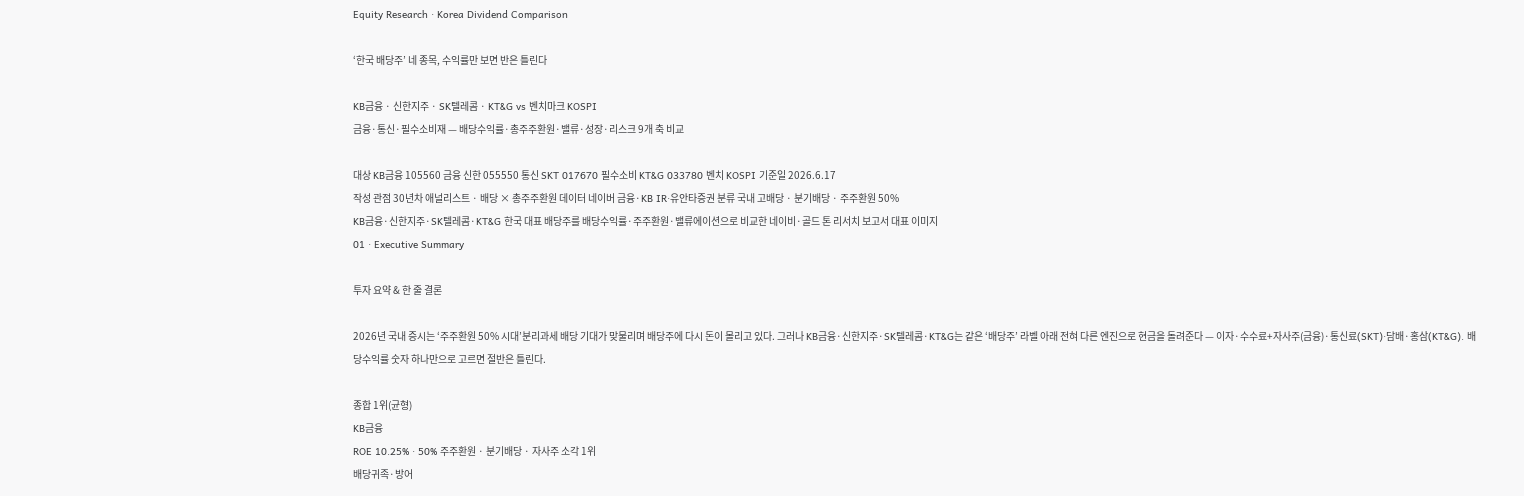Equity Research · Korea Dividend Comparison

‘한국 배당주’ 네 종목, 수익률만 보면 반은 틀린다

KB금융 · 신한지주 · SK텔레콤 · KT&G vs 벤치마크 KOSPI
금융·통신·필수소비재 — 배당수익률·총주주환원·밸류·성장·리스크 9개 축 비교

대상 KB금융 105560 금융 신한 055550 통신 SKT 017670 필수소비 KT&G 033780 벤치 KOSPI 기준일 2026.6.17
작성 관점 30년차 애널리스트 · 배당 × 총주주환원 데이터 네이버 금융·KB IR·유안타증권 분류 국내 고배당 · 분기배당 · 주주환원 50%
KB금융·신한지주·SK텔레콤·KT&G 한국 대표 배당주를 배당수익률·주주환원·밸류에이션으로 비교한 네이비·골드 톤 리서치 보고서 대표 이미지
01 · Executive Summary

투자 요약 & 한 줄 결론

2026년 국내 증시는 ‘주주환원 50% 시대’분리과세 배당 기대가 맞물리며 배당주에 다시 돈이 몰리고 있다. 그러나 KB금융·신한지주·SK텔레콤·KT&G는 같은 ‘배당주’ 라벨 아래 전혀 다른 엔진으로 현금을 돌려준다 — 이자·수수료+자사주(금융)·통신료(SKT)·담배·홍삼(KT&G). 배당수익률 숫자 하나만으로 고르면 절반은 틀린다.

종합 1위(균형)
KB금융
ROE 10.25% · 50% 주주환원 · 분기배당 · 자사주 소각 1위
배당귀족·방어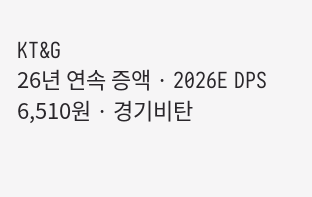KT&G
26년 연속 증액 · 2026E DPS 6,510원 · 경기비탄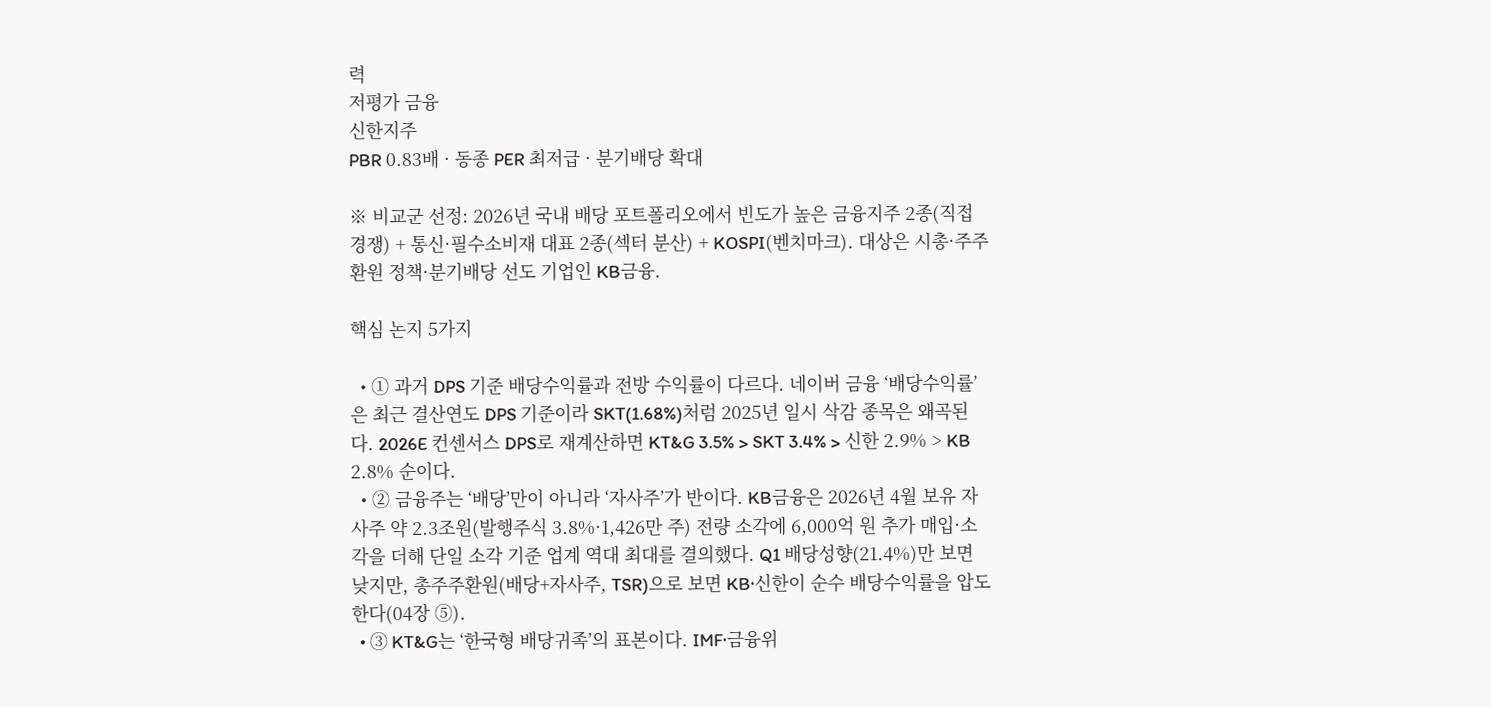력
저평가 금융
신한지주
PBR 0.83배 · 동종 PER 최저급 · 분기배당 확대

※ 비교군 선정: 2026년 국내 배당 포트폴리오에서 빈도가 높은 금융지주 2종(직접 경쟁) + 통신·필수소비재 대표 2종(섹터 분산) + KOSPI(벤치마크). 대상은 시총·주주환원 정책·분기배당 선도 기업인 KB금융.

핵심 논지 5가지

  • ① 과거 DPS 기준 배당수익률과 전방 수익률이 다르다. 네이버 금융 ‘배당수익률’은 최근 결산연도 DPS 기준이라 SKT(1.68%)처럼 2025년 일시 삭감 종목은 왜곡된다. 2026E 컨센서스 DPS로 재계산하면 KT&G 3.5% > SKT 3.4% > 신한 2.9% > KB 2.8% 순이다.
  • ② 금융주는 ‘배당’만이 아니라 ‘자사주’가 반이다. KB금융은 2026년 4월 보유 자사주 약 2.3조원(발행주식 3.8%·1,426만 주) 전량 소각에 6,000억 원 추가 매입·소각을 더해 단일 소각 기준 업계 역대 최대를 결의했다. Q1 배당성향(21.4%)만 보면 낮지만, 총주주환원(배당+자사주, TSR)으로 보면 KB·신한이 순수 배당수익률을 압도한다(04장 ⑤).
  • ③ KT&G는 ‘한국형 배당귀족’의 표본이다. IMF·금융위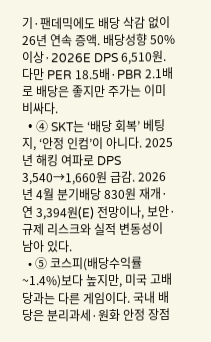기·팬데믹에도 배당 삭감 없이 26년 연속 증액. 배당성향 50% 이상·2026E DPS 6,510원. 다만 PER 18.5배·PBR 2.1배로 배당은 좋지만 주가는 이미 비싸다.
  • ④ SKT는 ‘배당 회복’ 베팅지, ‘안정 인컴’이 아니다. 2025년 해킹 여파로 DPS 3,540→1,660원 급감. 2026년 4월 분기배당 830원 재개·연 3,394원(E) 전망이나, 보안·규제 리스크와 실적 변동성이 남아 있다.
  • ⑤ 코스피(배당수익률 ~1.4%)보다 높지만, 미국 고배당과는 다른 게임이다. 국내 배당은 분리과세·원화 안정 장점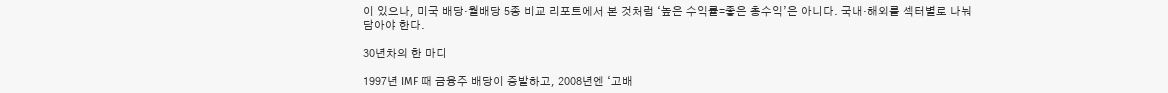이 있으나, 미국 배당·월배당 5종 비교 리포트에서 본 것처럼 ‘높은 수익률=좋은 총수익’은 아니다. 국내·해외를 섹터별로 나눠 담아야 한다.

30년차의 한 마디

1997년 IMF 때 금융주 배당이 증발하고, 2008년엔 ‘고배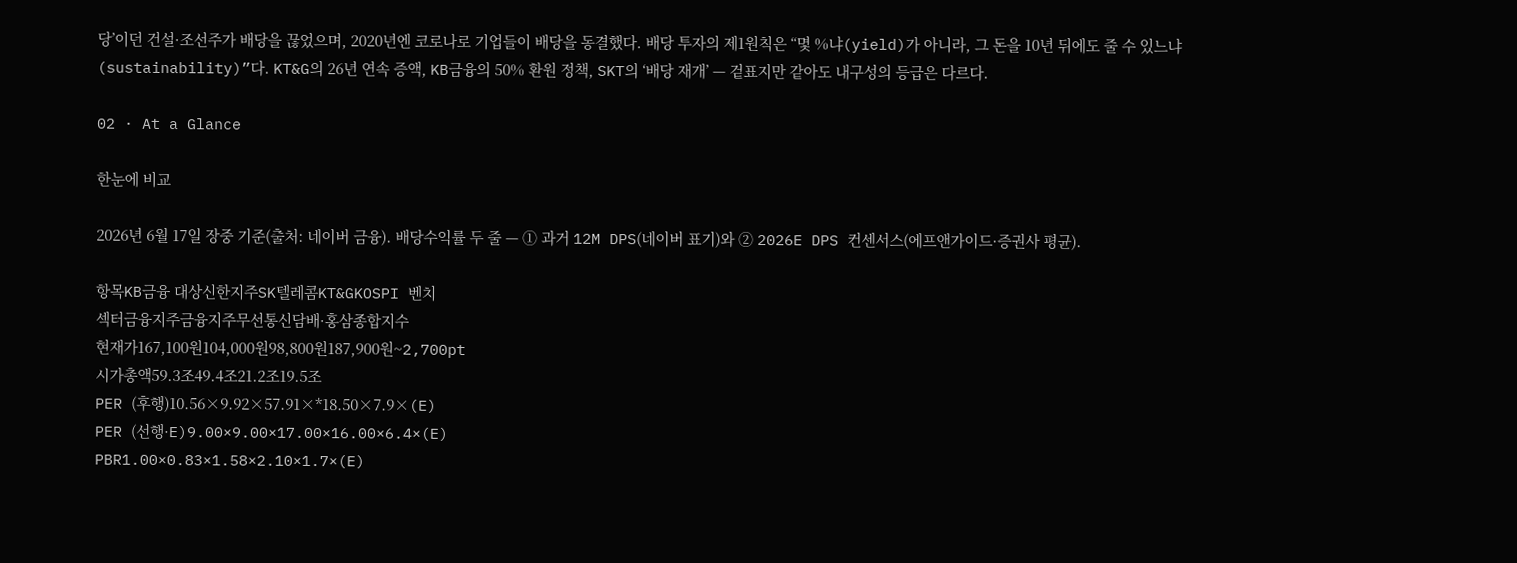당’이던 건설·조선주가 배당을 끊었으며, 2020년엔 코로나로 기업들이 배당을 동결했다. 배당 투자의 제1원칙은 “몇 %냐(yield)가 아니라, 그 돈을 10년 뒤에도 줄 수 있느냐(sustainability)”다. KT&G의 26년 연속 증액, KB금융의 50% 환원 정책, SKT의 ‘배당 재개’ — 겉표지만 같아도 내구성의 등급은 다르다.

02 · At a Glance

한눈에 비교

2026년 6월 17일 장중 기준(출처: 네이버 금융). 배당수익률 두 줄 — ① 과거 12M DPS(네이버 표기)와 ② 2026E DPS 컨센서스(에프앤가이드·증권사 평균).

항목KB금융 대상신한지주SK텔레콤KT&GKOSPI 벤치
섹터금융지주금융지주무선통신담배·홍삼종합지수
현재가167,100원104,000원98,800원187,900원~2,700pt
시가총액59.3조49.4조21.2조19.5조
PER (후행)10.56×9.92×57.91×*18.50×7.9×(E)
PER (선행·E)9.00×9.00×17.00×16.00×6.4×(E)
PBR1.00×0.83×1.58×2.10×1.7×(E)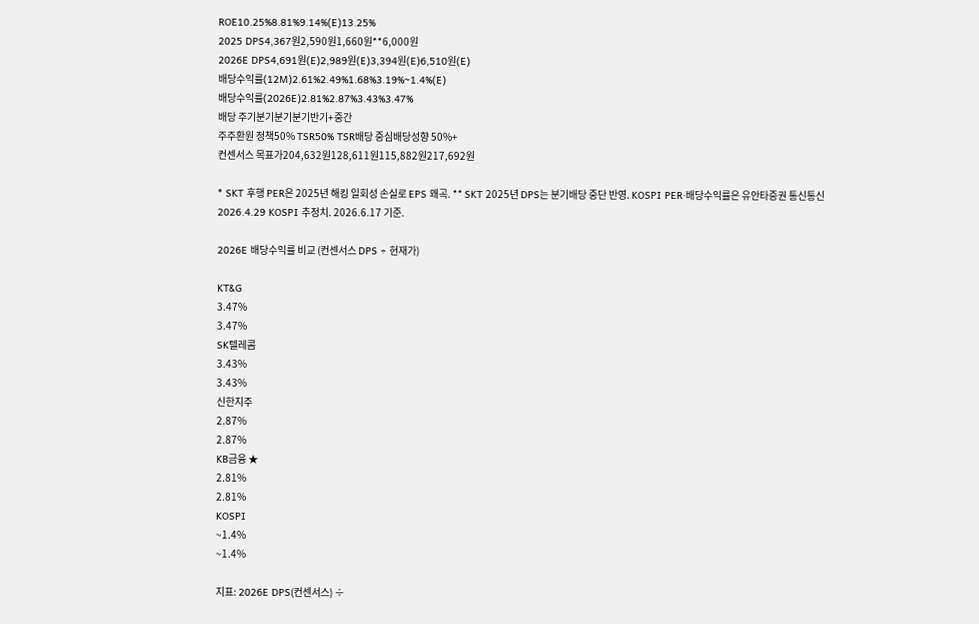ROE10.25%8.81%9.14%(E)13.25%
2025 DPS4,367원2,590원1,660원**6,000원
2026E DPS4,691원(E)2,989원(E)3,394원(E)6,510원(E)
배당수익률(12M)2.61%2.49%1.68%3.19%~1.4%(E)
배당수익률(2026E)2.81%2.87%3.43%3.47%
배당 주기분기분기분기반기+중간
주주환원 정책50% TSR50% TSR배당 중심배당성향 50%+
컨센서스 목표가204,632원128,611원115,882원217,692원

* SKT 후행 PER은 2025년 해킹 일회성 손실로 EPS 왜곡. ** SKT 2025년 DPS는 분기배당 중단 반영. KOSPI PER·배당수익률은 유안타증권 통신통신 2026.4.29 KOSPI 추정치. 2026.6.17 기준.

2026E 배당수익률 비교 (컨센서스 DPS ÷ 현재가)

KT&G
3.47%
3.47%
SK텔레콤
3.43%
3.43%
신한지주
2.87%
2.87%
KB금융 ★
2.81%
2.81%
KOSPI
~1.4%
~1.4%

지표: 2026E DPS(컨센서스) ÷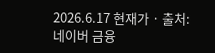2026.6.17 현재가 · 출처: 네이버 금융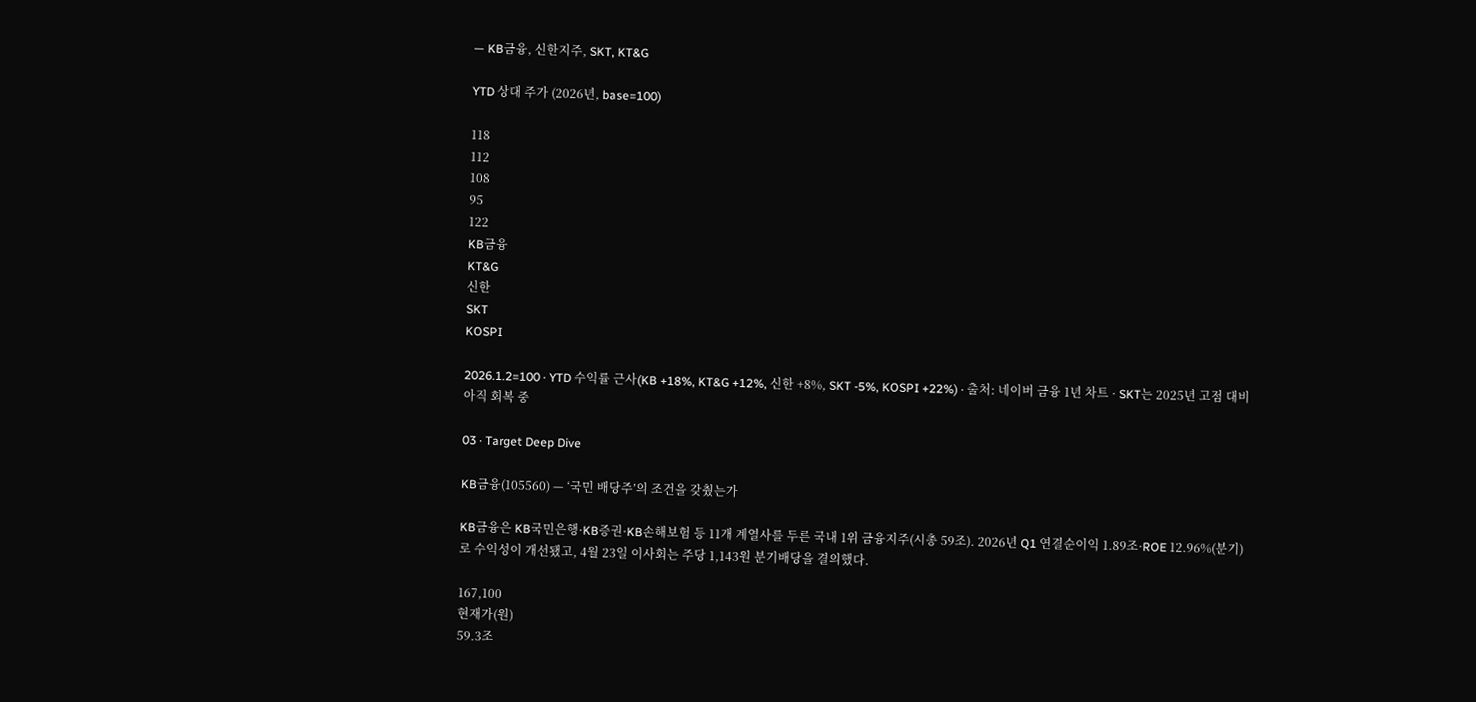— KB금융, 신한지주, SKT, KT&G

YTD 상대 주가 (2026년, base=100)

118
112
108
95
122
KB금융
KT&G
신한
SKT
KOSPI

2026.1.2=100 · YTD 수익률 근사(KB +18%, KT&G +12%, 신한 +8%, SKT -5%, KOSPI +22%) · 출처: 네이버 금융 1년 차트 · SKT는 2025년 고점 대비 아직 회복 중

03 · Target Deep Dive

KB금융(105560) — ‘국민 배당주’의 조건을 갖췄는가

KB금융은 KB국민은행·KB증권·KB손해보험 등 11개 계열사를 두른 국내 1위 금융지주(시총 59조). 2026년 Q1 연결순이익 1.89조·ROE 12.96%(분기)로 수익성이 개선됐고, 4월 23일 이사회는 주당 1,143원 분기배당을 결의했다.

167,100
현재가(원)
59.3조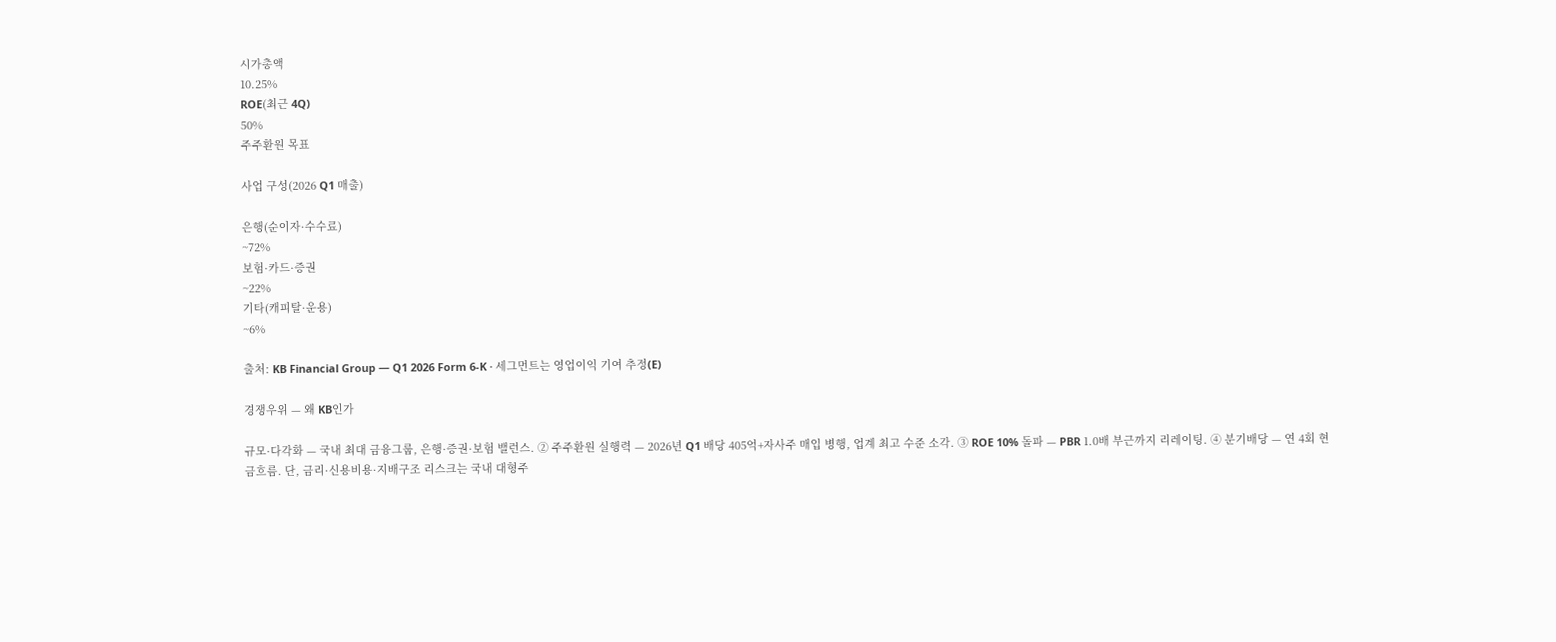시가총액
10.25%
ROE(최근 4Q)
50%
주주환원 목표

사업 구성(2026 Q1 매출)

은행(순이자·수수료)
~72%
보험·카드·증권
~22%
기타(캐피탈·운용)
~6%

출처: KB Financial Group — Q1 2026 Form 6-K · 세그먼트는 영업이익 기여 추정(E)

경쟁우위 — 왜 KB인가

규모·다각화 — 국내 최대 금융그룹, 은행·증권·보험 밸런스. ② 주주환원 실행력 — 2026년 Q1 배당 405억+자사주 매입 병행, 업계 최고 수준 소각. ③ ROE 10% 돌파 — PBR 1.0배 부근까지 리레이팅. ④ 분기배당 — 연 4회 현금흐름. 단, 금리·신용비용·지배구조 리스크는 국내 대형주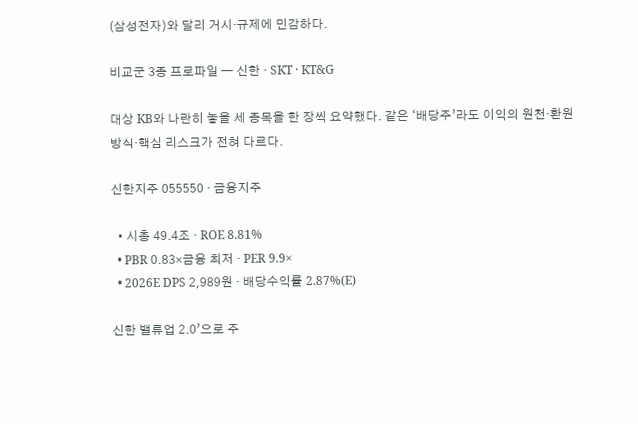(삼성전자)와 달리 거시·규제에 민감하다.

비교군 3종 프로파일 — 신한 · SKT · KT&G

대상 KB와 나란히 놓을 세 종목을 한 장씩 요약했다. 같은 ‘배당주’라도 이익의 원천·환원 방식·핵심 리스크가 전혀 다르다.

신한지주 055550 · 금융지주

  • 시총 49.4조 · ROE 8.81%
  • PBR 0.83×금융 최저 · PER 9.9×
  • 2026E DPS 2,989원 · 배당수익률 2.87%(E)

신한 밸류업 2.0’으로 주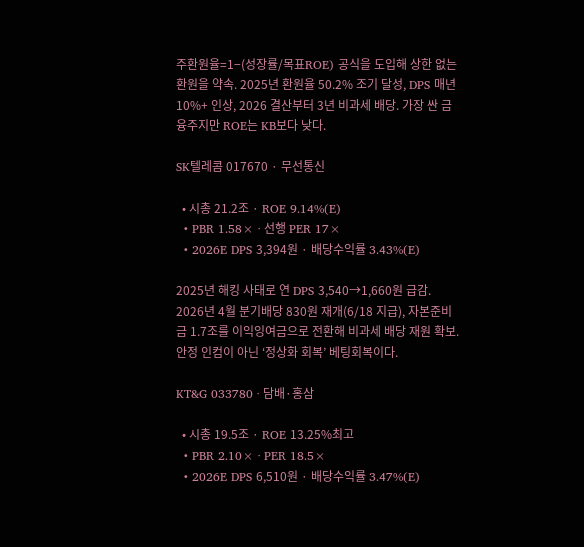주환원율=1−(성장률/목표ROE) 공식을 도입해 상한 없는 환원을 약속. 2025년 환원율 50.2% 조기 달성, DPS 매년 10%+ 인상, 2026 결산부터 3년 비과세 배당. 가장 싼 금융주지만 ROE는 KB보다 낮다.

SK텔레콤 017670 · 무선통신

  • 시총 21.2조 · ROE 9.14%(E)
  • PBR 1.58× · 선행 PER 17×
  • 2026E DPS 3,394원 · 배당수익률 3.43%(E)

2025년 해킹 사태로 연 DPS 3,540→1,660원 급감. 2026년 4월 분기배당 830원 재개(6/18 지급), 자본준비금 1.7조를 이익잉여금으로 전환해 비과세 배당 재원 확보. 안정 인컴이 아닌 ‘정상화 회복’ 베팅회복이다.

KT&G 033780 · 담배·홍삼

  • 시총 19.5조 · ROE 13.25%최고
  • PBR 2.10× · PER 18.5×
  • 2026E DPS 6,510원 · 배당수익률 3.47%(E)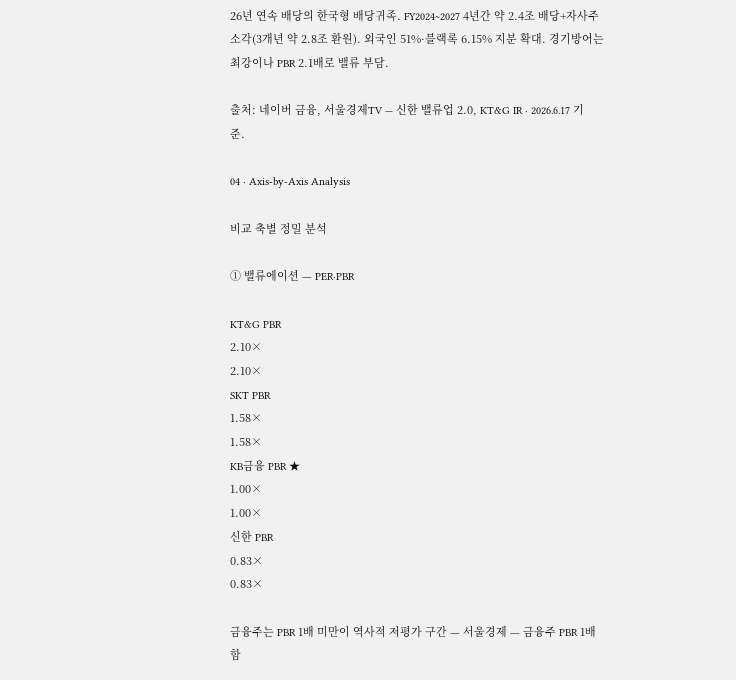26년 연속 배당의 한국형 배당귀족. FY2024~2027 4년간 약 2.4조 배당+자사주 소각(3개년 약 2.8조 환원). 외국인 51%·블랙록 6.15% 지분 확대. 경기방어는 최강이나 PBR 2.1배로 밸류 부담.

출처: 네이버 금융, 서울경제TV — 신한 밸류업 2.0, KT&G IR · 2026.6.17 기준.

04 · Axis-by-Axis Analysis

비교 축별 정밀 분석

① 밸류에이션 — PER·PBR

KT&G PBR
2.10×
2.10×
SKT PBR
1.58×
1.58×
KB금융 PBR ★
1.00×
1.00×
신한 PBR
0.83×
0.83×

금융주는 PBR 1배 미만이 역사적 저평가 구간 — 서울경제 — 금융주 PBR 1배 함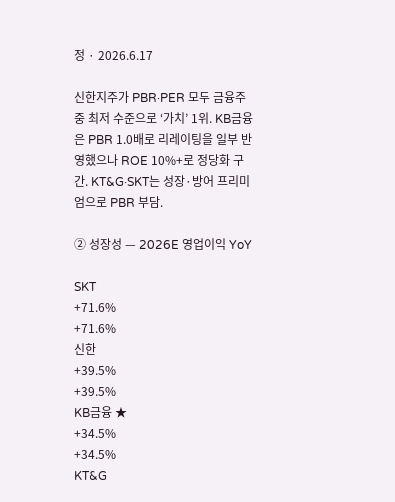정 · 2026.6.17

신한지주가 PBR·PER 모두 금융주 중 최저 수준으로 ‘가치’ 1위. KB금융은 PBR 1.0배로 리레이팅을 일부 반영했으나 ROE 10%+로 정당화 구간. KT&G·SKT는 성장·방어 프리미엄으로 PBR 부담.

② 성장성 — 2026E 영업이익 YoY

SKT
+71.6%
+71.6%
신한
+39.5%
+39.5%
KB금융 ★
+34.5%
+34.5%
KT&G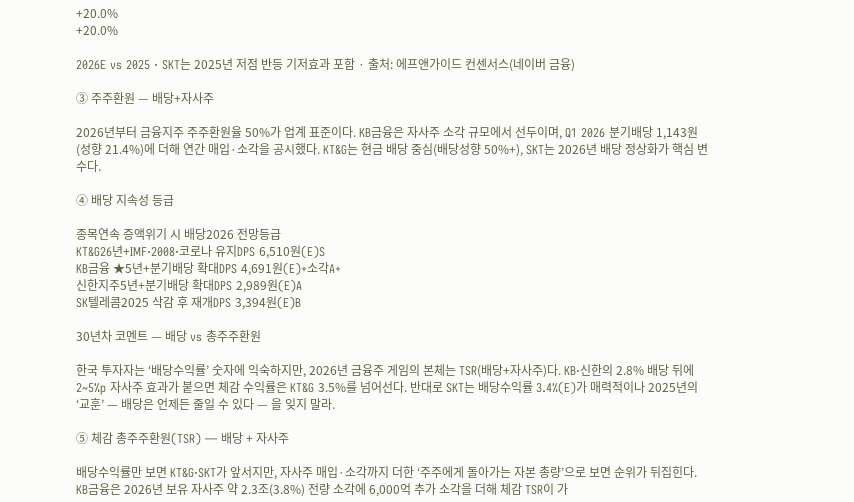+20.0%
+20.0%

2026E vs 2025 · SKT는 2025년 저점 반등 기저효과 포함 · 출처: 에프앤가이드 컨센서스(네이버 금융)

③ 주주환원 — 배당+자사주

2026년부터 금융지주 주주환원율 50%가 업계 표준이다. KB금융은 자사주 소각 규모에서 선두이며, Q1 2026 분기배당 1,143원(성향 21.4%)에 더해 연간 매입·소각을 공시했다. KT&G는 현금 배당 중심(배당성향 50%+), SKT는 2026년 배당 정상화가 핵심 변수다.

④ 배당 지속성 등급

종목연속 증액위기 시 배당2026 전망등급
KT&G26년+IMF·2008·코로나 유지DPS 6,510원(E)S
KB금융 ★5년+분기배당 확대DPS 4,691원(E)+소각A+
신한지주5년+분기배당 확대DPS 2,989원(E)A
SK텔레콤2025 삭감 후 재개DPS 3,394원(E)B

30년차 코멘트 — 배당 vs 총주주환원

한국 투자자는 ‘배당수익률’ 숫자에 익숙하지만, 2026년 금융주 게임의 본체는 TSR(배당+자사주)다. KB·신한의 2.8% 배당 뒤에 2~5%p 자사주 효과가 붙으면 체감 수익률은 KT&G 3.5%를 넘어선다. 반대로 SKT는 배당수익률 3.4%(E)가 매력적이나 2025년의 ‘교훈’ — 배당은 언제든 줄일 수 있다 — 을 잊지 말라.

⑤ 체감 총주주환원(TSR) — 배당 + 자사주

배당수익률만 보면 KT&G·SKT가 앞서지만, 자사주 매입·소각까지 더한 ‘주주에게 돌아가는 자본 총량’으로 보면 순위가 뒤집힌다. KB금융은 2026년 보유 자사주 약 2.3조(3.8%) 전량 소각에 6,000억 추가 소각을 더해 체감 TSR이 가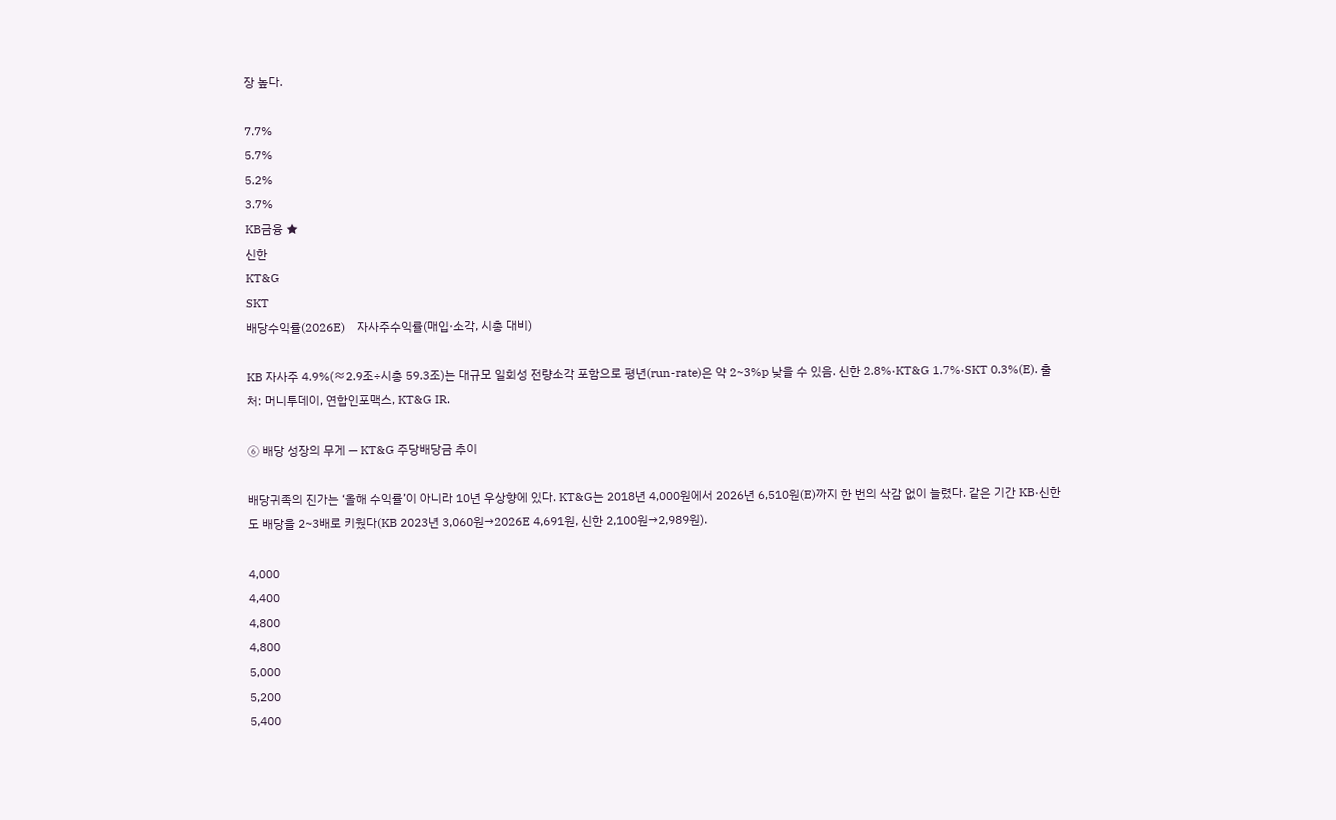장 높다.

7.7%
5.7%
5.2%
3.7%
KB금융 ★
신한
KT&G
SKT
배당수익률(2026E)    자사주수익률(매입·소각, 시총 대비)

KB 자사주 4.9%(≈2.9조÷시총 59.3조)는 대규모 일회성 전량소각 포함으로 평년(run-rate)은 약 2~3%p 낮을 수 있음. 신한 2.8%·KT&G 1.7%·SKT 0.3%(E). 출처: 머니투데이, 연합인포맥스, KT&G IR.

⑥ 배당 성장의 무게 — KT&G 주당배당금 추이

배당귀족의 진가는 ‘올해 수익률’이 아니라 10년 우상향에 있다. KT&G는 2018년 4,000원에서 2026년 6,510원(E)까지 한 번의 삭감 없이 늘렸다. 같은 기간 KB·신한도 배당을 2~3배로 키웠다(KB 2023년 3,060원→2026E 4,691원, 신한 2,100원→2,989원).

4,000
4,400
4,800
4,800
5,000
5,200
5,400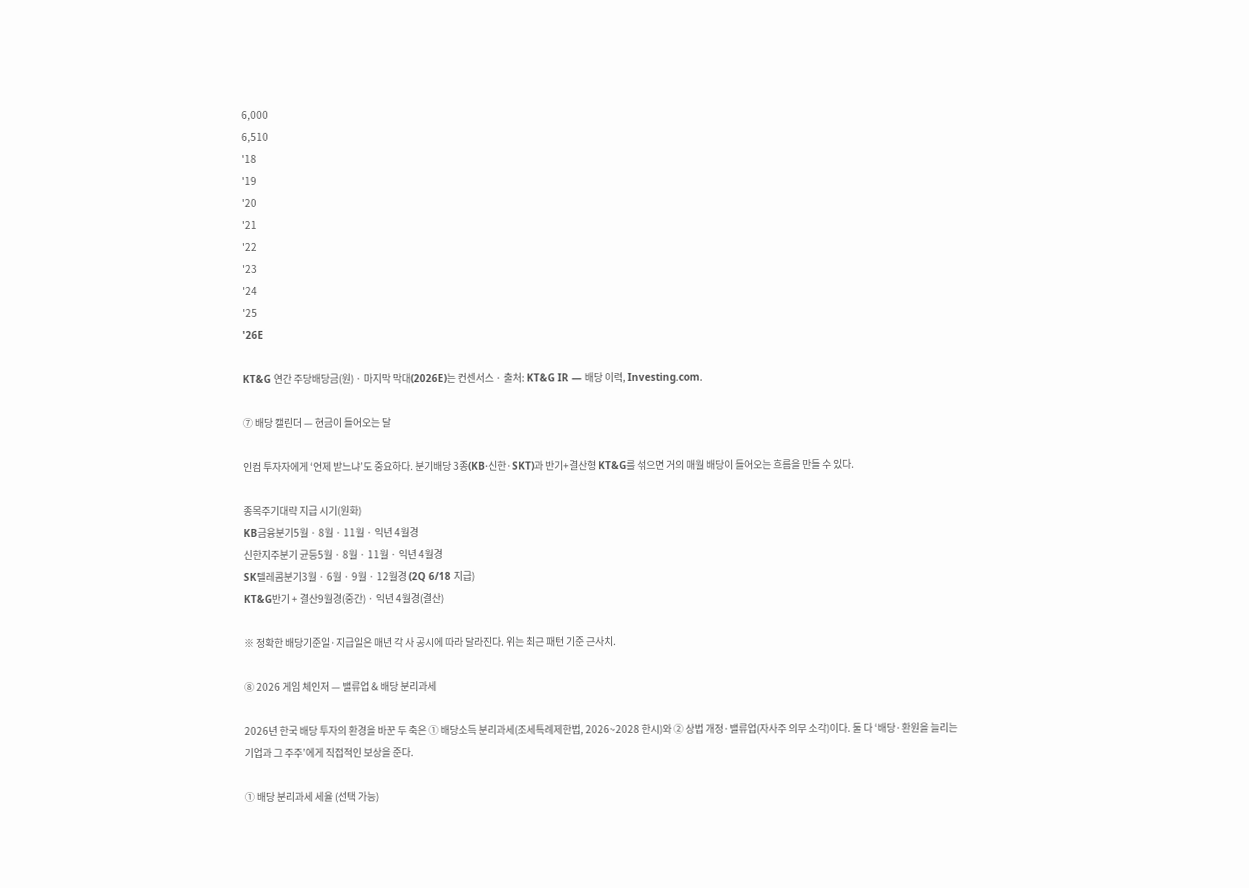6,000
6,510
'18
'19
'20
'21
'22
'23
'24
'25
'26E

KT&G 연간 주당배당금(원) · 마지막 막대(2026E)는 컨센서스 · 출처: KT&G IR — 배당 이력, Investing.com.

⑦ 배당 캘린더 — 현금이 들어오는 달

인컴 투자자에게 ‘언제 받느냐’도 중요하다. 분기배당 3종(KB·신한·SKT)과 반기+결산형 KT&G를 섞으면 거의 매월 배당이 들어오는 흐름을 만들 수 있다.

종목주기대략 지급 시기(원화)
KB금융분기5월 · 8월 · 11월 · 익년 4월경
신한지주분기 균등5월 · 8월 · 11월 · 익년 4월경
SK텔레콤분기3월 · 6월 · 9월 · 12월경 (2Q 6/18 지급)
KT&G반기 + 결산9월경(중간) · 익년 4월경(결산)

※ 정확한 배당기준일·지급일은 매년 각 사 공시에 따라 달라진다. 위는 최근 패턴 기준 근사치.

⑧ 2026 게임 체인저 — 밸류업 & 배당 분리과세

2026년 한국 배당 투자의 환경을 바꾼 두 축은 ① 배당소득 분리과세(조세특례제한법, 2026~2028 한시)와 ② 상법 개정·밸류업(자사주 의무 소각)이다. 둘 다 ‘배당·환원을 늘리는 기업과 그 주주’에게 직접적인 보상을 준다.

① 배당 분리과세 세율 (선택 가능)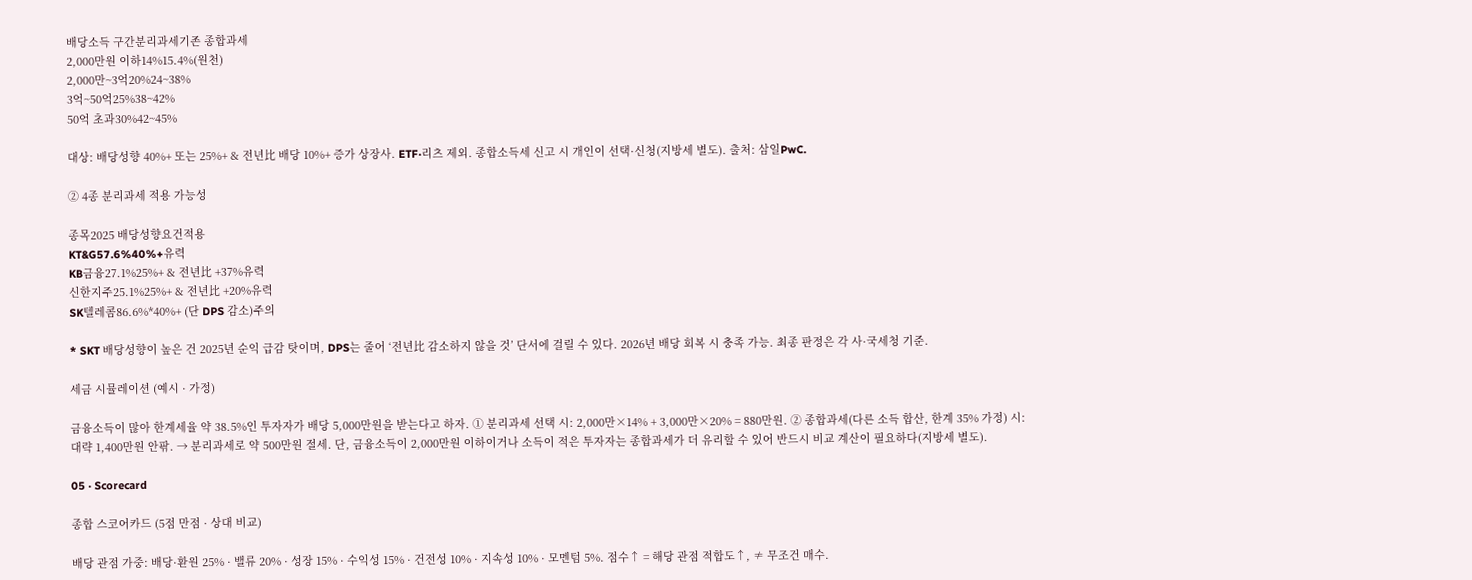배당소득 구간분리과세기존 종합과세
2,000만원 이하14%15.4%(원천)
2,000만~3억20%24~38%
3억~50억25%38~42%
50억 초과30%42~45%

대상: 배당성향 40%+ 또는 25%+ & 전년比 배당 10%+ 증가 상장사. ETF·리츠 제외. 종합소득세 신고 시 개인이 선택·신청(지방세 별도). 출처: 삼일PwC.

② 4종 분리과세 적용 가능성

종목2025 배당성향요건적용
KT&G57.6%40%+유력
KB금융27.1%25%+ & 전년比 +37%유력
신한지주25.1%25%+ & 전년比 +20%유력
SK텔레콤86.6%*40%+ (단 DPS 감소)주의

* SKT 배당성향이 높은 건 2025년 순익 급감 탓이며, DPS는 줄어 ‘전년比 감소하지 않을 것’ 단서에 걸릴 수 있다. 2026년 배당 회복 시 충족 가능. 최종 판정은 각 사·국세청 기준.

세금 시뮬레이션 (예시 · 가정)

금융소득이 많아 한계세율 약 38.5%인 투자자가 배당 5,000만원을 받는다고 하자. ① 분리과세 선택 시: 2,000만×14% + 3,000만×20% = 880만원. ② 종합과세(다른 소득 합산, 한계 35% 가정) 시: 대략 1,400만원 안팎. → 분리과세로 약 500만원 절세. 단, 금융소득이 2,000만원 이하이거나 소득이 적은 투자자는 종합과세가 더 유리할 수 있어 반드시 비교 계산이 필요하다(지방세 별도).

05 · Scorecard

종합 스코어카드 (5점 만점 · 상대 비교)

배당 관점 가중: 배당·환원 25% · 밸류 20% · 성장 15% · 수익성 15% · 건전성 10% · 지속성 10% · 모멘텀 5%. 점수↑ = 해당 관점 적합도↑, ≠ 무조건 매수.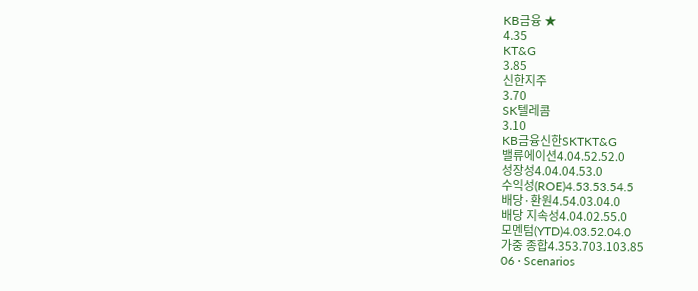KB금융 ★
4.35
KT&G
3.85
신한지주
3.70
SK텔레콤
3.10
KB금융신한SKTKT&G
밸류에이션4.04.52.52.0
성장성4.04.04.53.0
수익성(ROE)4.53.53.54.5
배당·환원4.54.03.04.0
배당 지속성4.04.02.55.0
모멘텀(YTD)4.03.52.04.0
가중 종합4.353.703.103.85
06 · Scenarios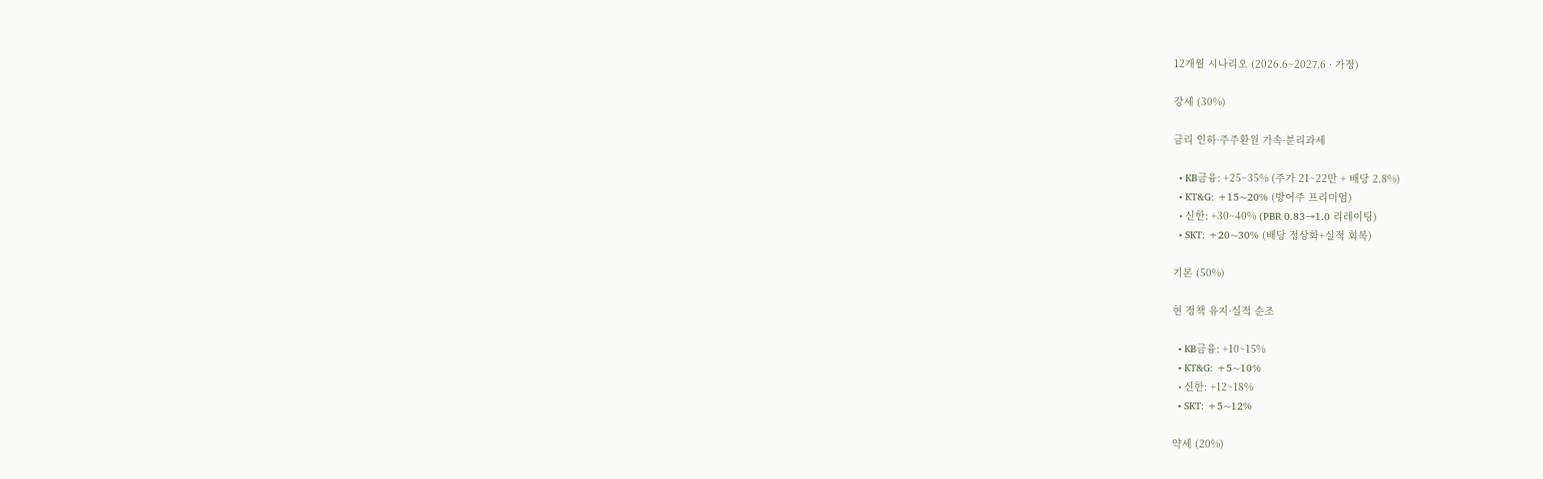12개월 시나리오 (2026.6~2027.6 · 가정)

강세 (30%)

금리 인하·주주환원 가속·분리과세

  • KB금융: +25~35% (주가 21~22만 + 배당 2.8%)
  • KT&G: +15~20% (방어주 프리미엄)
  • 신한: +30~40% (PBR 0.83→1.0 리레이팅)
  • SKT: +20~30% (배당 정상화+실적 회복)

기본 (50%)

현 정책 유지·실적 순조

  • KB금융: +10~15%
  • KT&G: +5~10%
  • 신한: +12~18%
  • SKT: +5~12%

약세 (20%)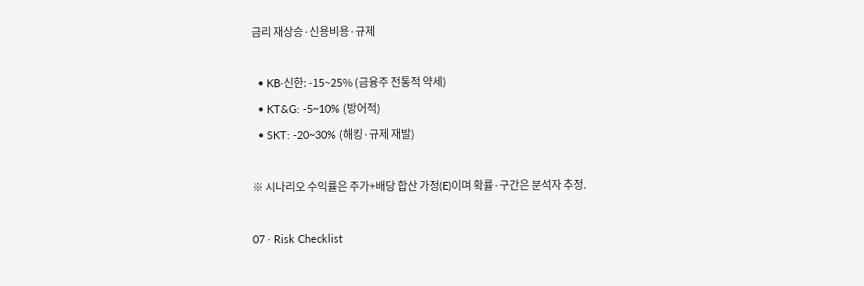금리 재상승·신용비용·규제

  • KB·신한: -15~25% (금융주 전통적 약세)
  • KT&G: -5~10% (방어적)
  • SKT: -20~30% (해킹·규제 재발)

※ 시나리오 수익률은 주가+배당 합산 가정(E)이며 확률·구간은 분석자 추정.

07 · Risk Checklist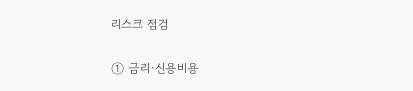리스크 점검

① 금리·신용비용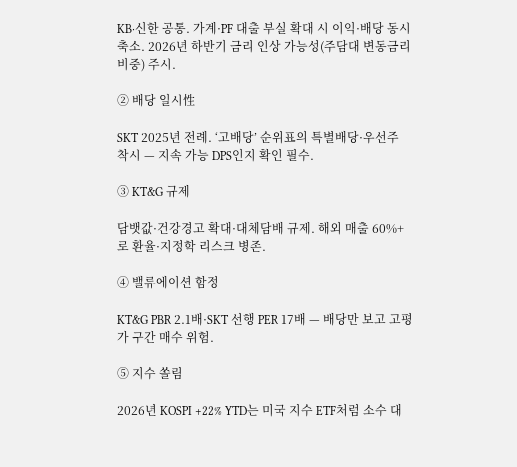KB·신한 공통. 가계·PF 대출 부실 확대 시 이익·배당 동시 축소. 2026년 하반기 금리 인상 가능성(주담대 변동금리 비중) 주시.

② 배당 일시性

SKT 2025년 전례. ‘고배당’ 순위표의 특별배당·우선주 착시 — 지속 가능 DPS인지 확인 필수.

③ KT&G 규제

담뱃값·건강경고 확대·대체담배 규제. 해외 매출 60%+로 환율·지정학 리스크 병존.

④ 밸류에이션 함정

KT&G PBR 2.1배·SKT 선행 PER 17배 — 배당만 보고 고평가 구간 매수 위험.

⑤ 지수 쏠림

2026년 KOSPI +22% YTD는 미국 지수 ETF처럼 소수 대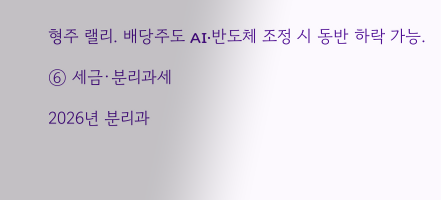형주 랠리. 배당주도 AI·반도체 조정 시 동반 하락 가능.

⑥ 세금·분리과세

2026년 분리과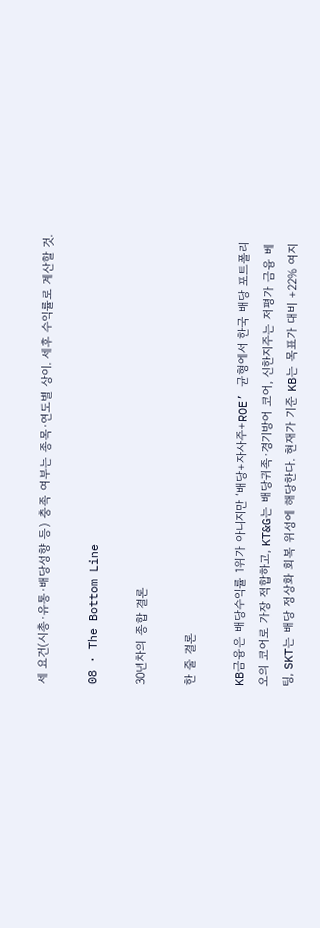세 요건(시총·유통·배당성향 등) 충족 여부는 종목·연도별 상이. 세후 수익률로 계산할 것.

08 · The Bottom Line

30년차의 종합 결론

한 줄 결론

KB금융은 배당수익률 1위가 아니지만 ‘배당+자사주+ROE’ 균형에서 한국 배당 포트폴리오의 코어로 가장 적합하고, KT&G는 배당귀족·경기방어 코어, 신한지주는 저평가 금융 베팅, SKT는 배당 정상화 회복 위성에 해당한다. 현재가 기준 KB는 목표가 대비 +22% 여지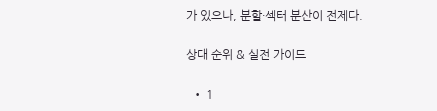가 있으나, 분할·섹터 분산이 전제다.

상대 순위 & 실전 가이드

  • 1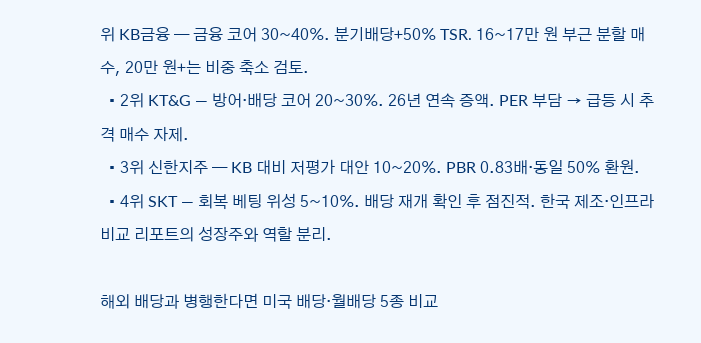위 KB금융 — 금융 코어 30~40%. 분기배당+50% TSR. 16~17만 원 부근 분할 매수, 20만 원+는 비중 축소 검토.
  • 2위 KT&G — 방어·배당 코어 20~30%. 26년 연속 증액. PER 부담 → 급등 시 추격 매수 자제.
  • 3위 신한지주 — KB 대비 저평가 대안 10~20%. PBR 0.83배·동일 50% 환원.
  • 4위 SKT — 회복 베팅 위성 5~10%. 배당 재개 확인 후 점진적. 한국 제조·인프라 비교 리포트의 성장주와 역할 분리.

해외 배당과 병행한다면 미국 배당·월배당 5종 비교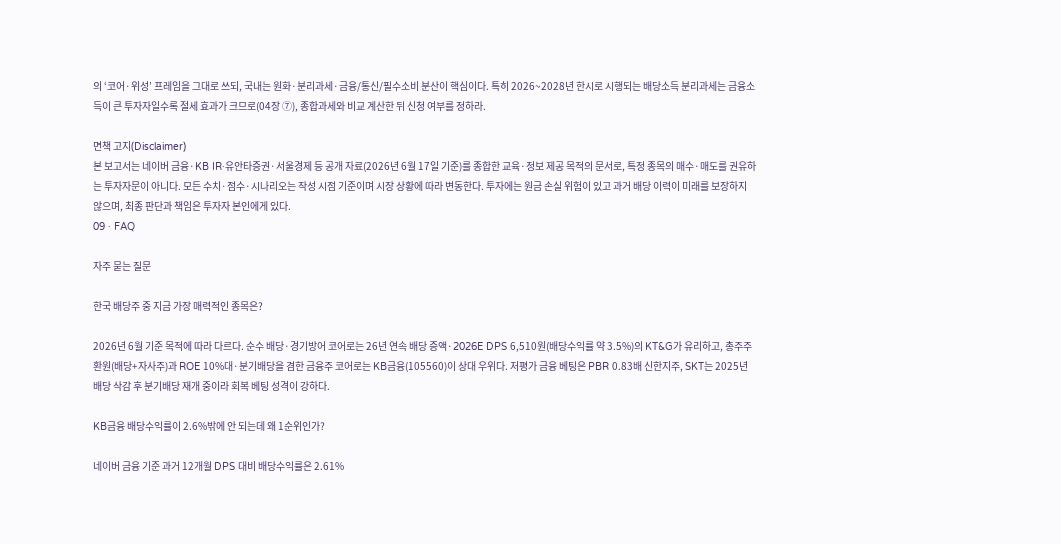의 ‘코어·위성’ 프레임을 그대로 쓰되, 국내는 원화·분리과세·금융/통신/필수소비 분산이 핵심이다. 특히 2026~2028년 한시로 시행되는 배당소득 분리과세는 금융소득이 큰 투자자일수록 절세 효과가 크므로(04장 ⑦), 종합과세와 비교 계산한 뒤 신청 여부를 정하라.

면책 고지(Disclaimer)
본 보고서는 네이버 금융·KB IR·유안타증권·서울경제 등 공개 자료(2026년 6월 17일 기준)를 종합한 교육·정보 제공 목적의 문서로, 특정 종목의 매수·매도를 권유하는 투자자문이 아니다. 모든 수치·점수·시나리오는 작성 시점 기준이며 시장 상황에 따라 변동한다. 투자에는 원금 손실 위험이 있고 과거 배당 이력이 미래를 보장하지 않으며, 최종 판단과 책임은 투자자 본인에게 있다.
09 · FAQ

자주 묻는 질문

한국 배당주 중 지금 가장 매력적인 종목은?

2026년 6월 기준 목적에 따라 다르다. 순수 배당·경기방어 코어로는 26년 연속 배당 증액·2026E DPS 6,510원(배당수익률 약 3.5%)의 KT&G가 유리하고, 총주주환원(배당+자사주)과 ROE 10%대·분기배당을 겸한 금융주 코어로는 KB금융(105560)이 상대 우위다. 저평가 금융 베팅은 PBR 0.83배 신한지주, SKT는 2025년 배당 삭감 후 분기배당 재개 중이라 회복 베팅 성격이 강하다.

KB금융 배당수익률이 2.6%밖에 안 되는데 왜 1순위인가?

네이버 금융 기준 과거 12개월 DPS 대비 배당수익률은 2.61%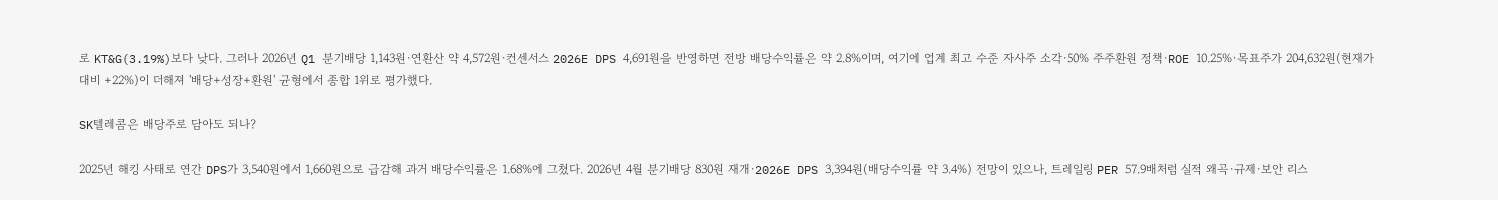로 KT&G(3.19%)보다 낮다. 그러나 2026년 Q1 분기배당 1,143원·연환산 약 4,572원·컨센서스 2026E DPS 4,691원을 반영하면 전방 배당수익률은 약 2.8%이며, 여기에 업계 최고 수준 자사주 소각·50% 주주환원 정책·ROE 10.25%·목표주가 204,632원(현재가 대비 +22%)이 더해져 '배당+성장+환원' 균형에서 종합 1위로 평가했다.

SK텔레콤은 배당주로 담아도 되나?

2025년 해킹 사태로 연간 DPS가 3,540원에서 1,660원으로 급감해 과거 배당수익률은 1.68%에 그쳤다. 2026년 4월 분기배당 830원 재개·2026E DPS 3,394원(배당수익률 약 3.4%) 전망이 있으나, 트레일링 PER 57.9배처럼 실적 왜곡·규제·보안 리스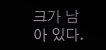크가 남아 있다.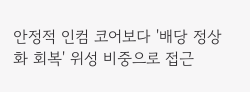안정적 인컴 코어보다 '배당 정상화 회복' 위성 비중으로 접근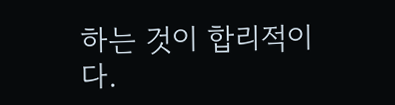하는 것이 합리적이다.